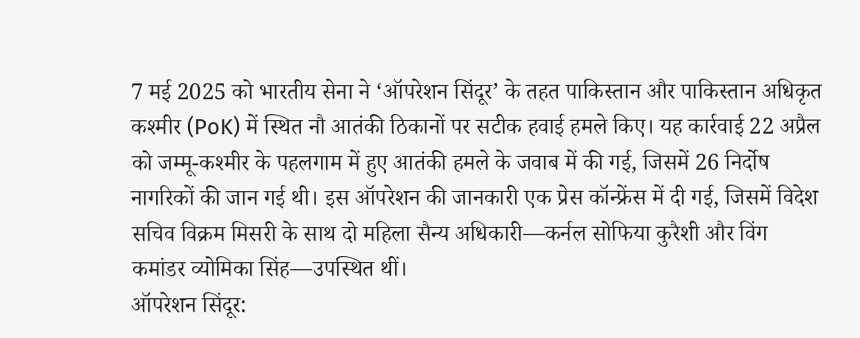7 मई 2025 को भारतीय सेना ने ‘ऑपरेशन सिंदूर’ के तहत पाकिस्तान और पाकिस्तान अधिकृत कश्मीर (PoK) में स्थित नौ आतंकी ठिकानों पर सटीक हवाई हमले किए। यह कार्रवाई 22 अप्रैल को जम्मू-कश्मीर के पहलगाम में हुए आतंकी हमले के जवाब में की गई, जिसमें 26 निर्दोष नागरिकों की जान गई थी। इस ऑपरेशन की जानकारी एक प्रेस कॉन्फ्रेंस में दी गई, जिसमें विदेश सचिव विक्रम मिसरी के साथ दो महिला सैन्य अधिकारी—कर्नल सोफिया कुरैशी और विंग कमांडर व्योमिका सिंह—उपस्थित थीं।
ऑपरेशन सिंदूर: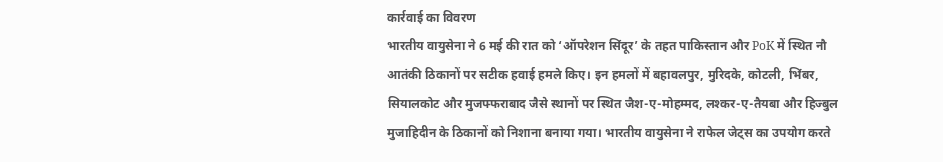कार्रवाई का विवरण
भारतीय वायुसेना ने 6 मई की रात को ‘ऑपरेशन सिंदूर’ के तहत पाकिस्तान और PoK में स्थित नौ आतंकी ठिकानों पर सटीक हवाई हमले किए। इन हमलों में बहावलपुर, मुरिदके, कोटली, भिंबर, सियालकोट और मुजफ्फराबाद जैसे स्थानों पर स्थित जैश-ए-मोहम्मद, लश्कर-ए-तैयबा और हिज्बुल मुजाहिदीन के ठिकानों को निशाना बनाया गया। भारतीय वायुसेना ने राफेल जेट्स का उपयोग करते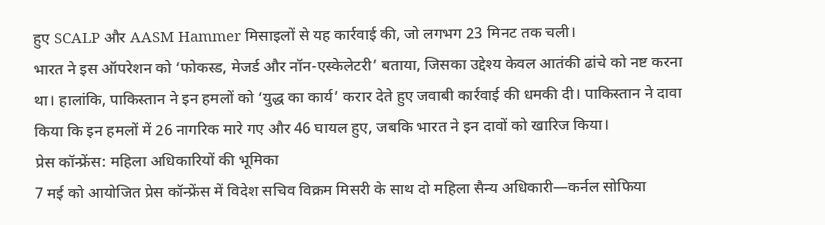हुए SCALP और AASM Hammer मिसाइलों से यह कार्रवाई की, जो लगभग 23 मिनट तक चली।
भारत ने इस ऑपरेशन को ‘फोकस्ड, मेजर्ड और नॉन-एस्केलेटरी’ बताया, जिसका उद्देश्य केवल आतंकी ढांचे को नष्ट करना था। हालांकि, पाकिस्तान ने इन हमलों को ‘युद्ध का कार्य’ करार देते हुए जवाबी कार्रवाई की धमकी दी। पाकिस्तान ने दावा किया कि इन हमलों में 26 नागरिक मारे गए और 46 घायल हुए, जबकि भारत ने इन दावों को खारिज किया।
प्रेस कॉन्फ्रेंस: महिला अधिकारियों की भूमिका
7 मई को आयोजित प्रेस कॉन्फ्रेंस में विदेश सचिव विक्रम मिसरी के साथ दो महिला सैन्य अधिकारी—कर्नल सोफिया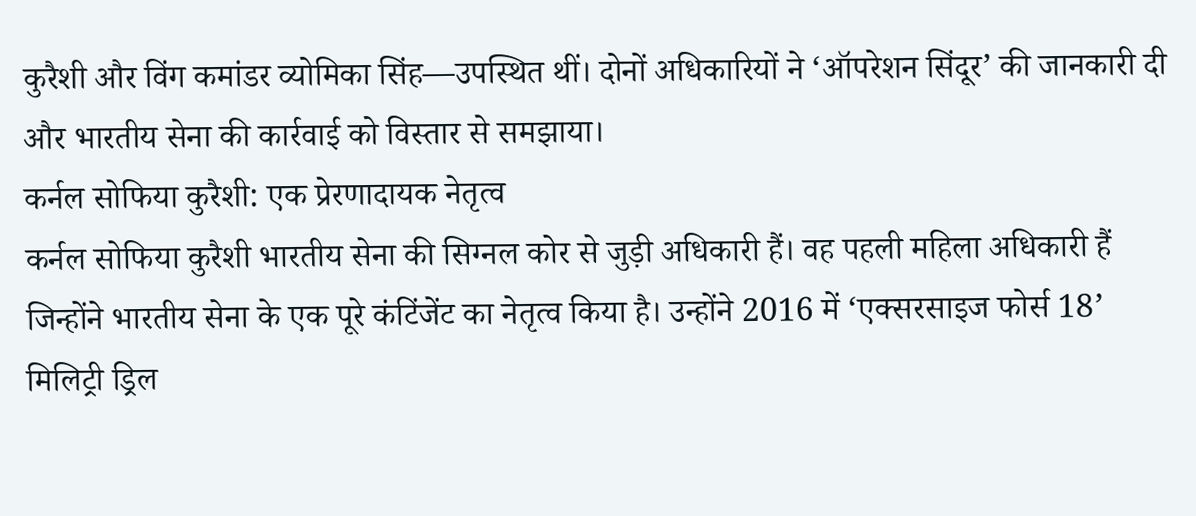कुरैशी और विंग कमांडर व्योमिका सिंह—उपस्थित थीं। दोनों अधिकारियों ने ‘ऑपरेशन सिंदूर’ की जानकारी दी और भारतीय सेना की कार्रवाई को विस्तार से समझाया।
कर्नल सोफिया कुरैशी: एक प्रेरणादायक नेतृत्व
कर्नल सोफिया कुरैशी भारतीय सेना की सिग्नल कोर से जुड़ी अधिकारी हैं। वह पहली महिला अधिकारी हैं जिन्होंने भारतीय सेना के एक पूरे कंटिंजेंट का नेतृत्व किया है। उन्होंने 2016 में ‘एक्सरसाइज फोर्स 18’ मिलिट्री ड्रिल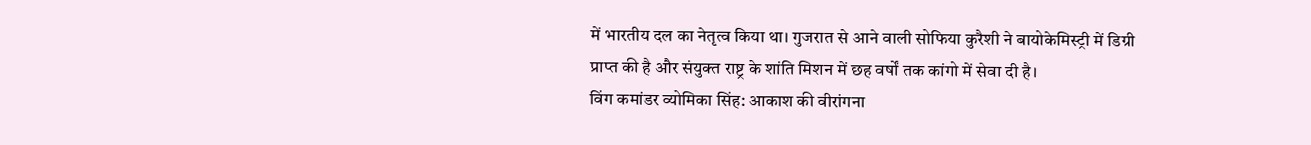में भारतीय दल का नेतृत्व किया था। गुजरात से आने वाली सोफिया कुरैशी ने बायोकेमिस्ट्री में डिग्री प्राप्त की है और संयुक्त राष्ट्र के शांति मिशन में छह वर्षों तक कांगो में सेवा दी है।
विंग कमांडर व्योमिका सिंह: आकाश की वीरांगना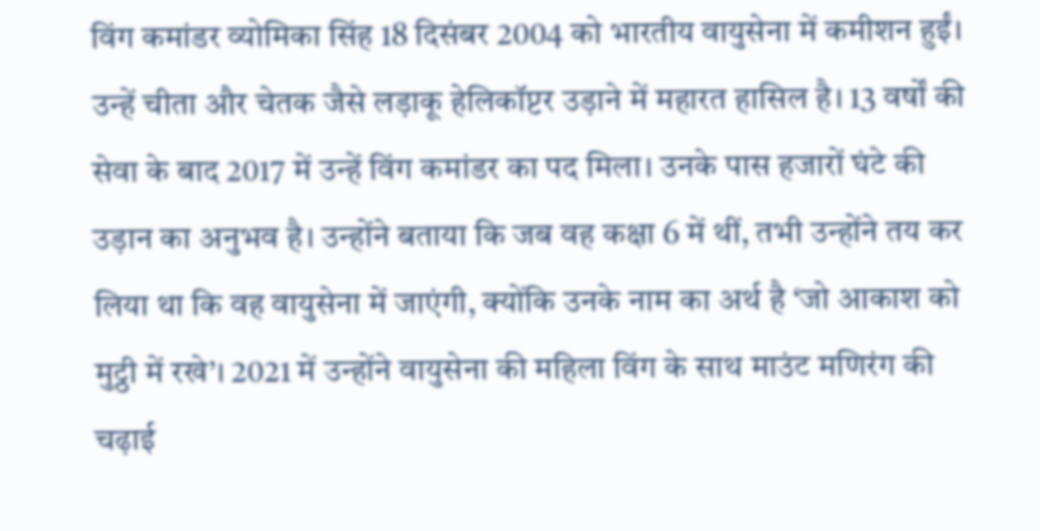विंग कमांडर व्योमिका सिंह 18 दिसंबर 2004 को भारतीय वायुसेना में कमीशन हुईं। उन्हें चीता और चेतक जैसे लड़ाकू हेलिकॉप्टर उड़ाने में महारत हासिल है। 13 वर्षों की सेवा के बाद 2017 में उन्हें विंग कमांडर का पद मिला। उनके पास हजारों घंटे की उड़ान का अनुभव है। उन्होंने बताया कि जब वह कक्षा 6 में थीं, तभी उन्होंने तय कर लिया था कि वह वायुसेना में जाएंगी, क्योंकि उनके नाम का अर्थ है ‘जो आकाश को मुट्ठी में रखे’। 2021 में उन्होंने वायुसेना की महिला विंग के साथ माउंट मणिरंग की चढ़ाई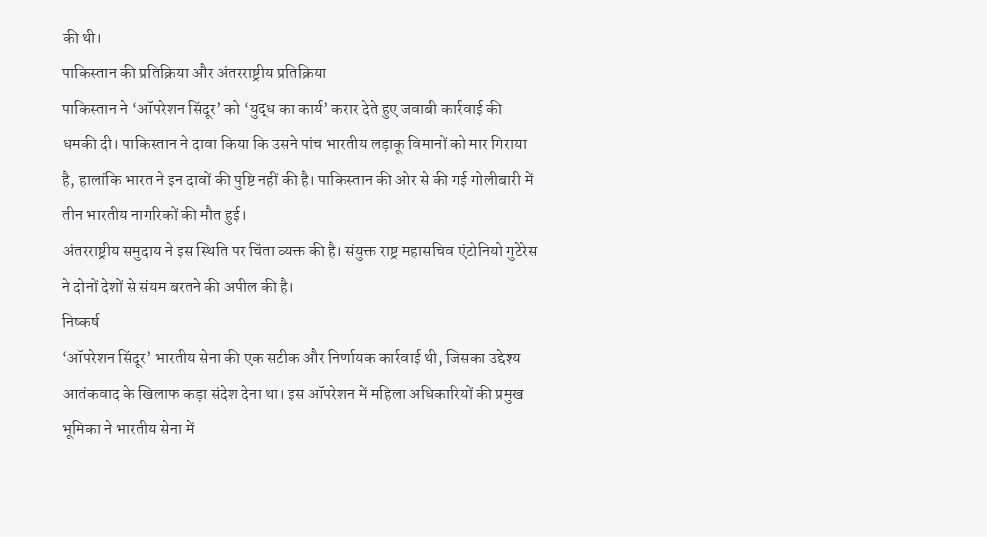की थी।
पाकिस्तान की प्रतिक्रिया और अंतरराष्ट्रीय प्रतिक्रिया
पाकिस्तान ने ‘ऑपरेशन सिंदूर’ को ‘युद्ध का कार्य’ करार देते हुए जवाबी कार्रवाई की धमकी दी। पाकिस्तान ने दावा किया कि उसने पांच भारतीय लड़ाकू विमानों को मार गिराया है, हालांकि भारत ने इन दावों की पुष्टि नहीं की है। पाकिस्तान की ओर से की गई गोलीबारी में तीन भारतीय नागरिकों की मौत हुई।
अंतरराष्ट्रीय समुदाय ने इस स्थिति पर चिंता व्यक्त की है। संयुक्त राष्ट्र महासचिव एंटोनियो गुटेरेस ने दोनों देशों से संयम बरतने की अपील की है।
निष्कर्ष
‘ऑपरेशन सिंदूर’ भारतीय सेना की एक सटीक और निर्णायक कार्रवाई थी, जिसका उद्देश्य आतंकवाद के खिलाफ कड़ा संदेश देना था। इस ऑपरेशन में महिला अधिकारियों की प्रमुख भूमिका ने भारतीय सेना में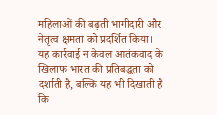महिलाओं की बढ़ती भागीदारी और नेतृत्व क्षमता को प्रदर्शित किया। यह कार्रवाई न केवल आतंकवाद के खिलाफ भारत की प्रतिबद्धता को दर्शाती है, बल्कि यह भी दिखाती है कि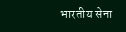भारतीय सेना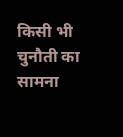किसी भी चुनौती का सामना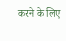करने के लिए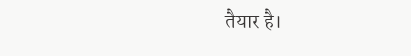तैयार है।